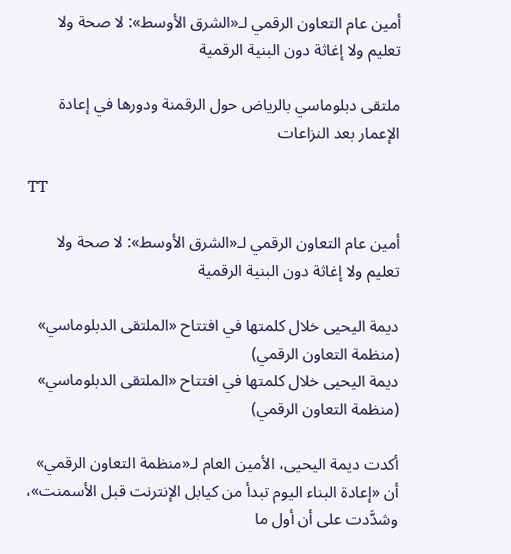أمين عام التعاون الرقمي لـ«الشرق الأوسط»: لا صحة ولا تعليم ولا إغاثة دون البنية الرقمية

ملتقى دبلوماسي بالرياض حول الرقمنة ودورها في إعادة الإعمار بعد النزاعات

TT

أمين عام التعاون الرقمي لـ«الشرق الأوسط»: لا صحة ولا تعليم ولا إغاثة دون البنية الرقمية

ديمة اليحيى خلال كلمتها في افتتاح «الملتقى الدبلوماسي» (منظمة التعاون الرقمي)
ديمة اليحيى خلال كلمتها في افتتاح «الملتقى الدبلوماسي» (منظمة التعاون الرقمي)

أكدت ديمة اليحيى، الأمين العام لـ«منظمة التعاون الرقمي» أن «إعادة البناء اليوم تبدأ من كيابل الإنترنت قبل الأسمنت»، وشدَّدت على أن أول ما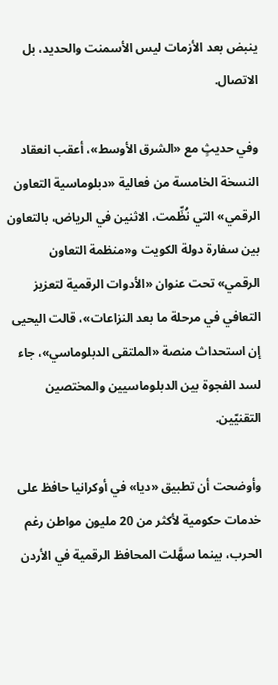ينبض بعد الأزمات ليس الأسمنت والحديد، بل الاتصال.

وفي حديثٍ مع «الشرق الأوسط»، أعقب انعقاد النسخة الخامسة من فعالية «دبلوماسية التعاون الرقمي» التي نُظِّمت، الاثنين في الرياض، بالتعاون بين سفارة دولة الكويت و«منظمة التعاون الرقمي» تحت عنوان «الأدوات الرقمية لتعزيز التعافي في مرحلة ما بعد النزاعات»، قالت اليحيى إن استحداث منصة «الملتقى الدبلوماسي»، جاء لسد الفجوة بين الدبلوماسيين والمختصين التقنيّين.

وأوضحت أن تطبيق «ديا» في أوكرانيا حافظ على خدمات حكومية لأكثر من 20 مليون مواطن رغم الحرب، بينما سهَّلت المحافظ الرقمية في الأردن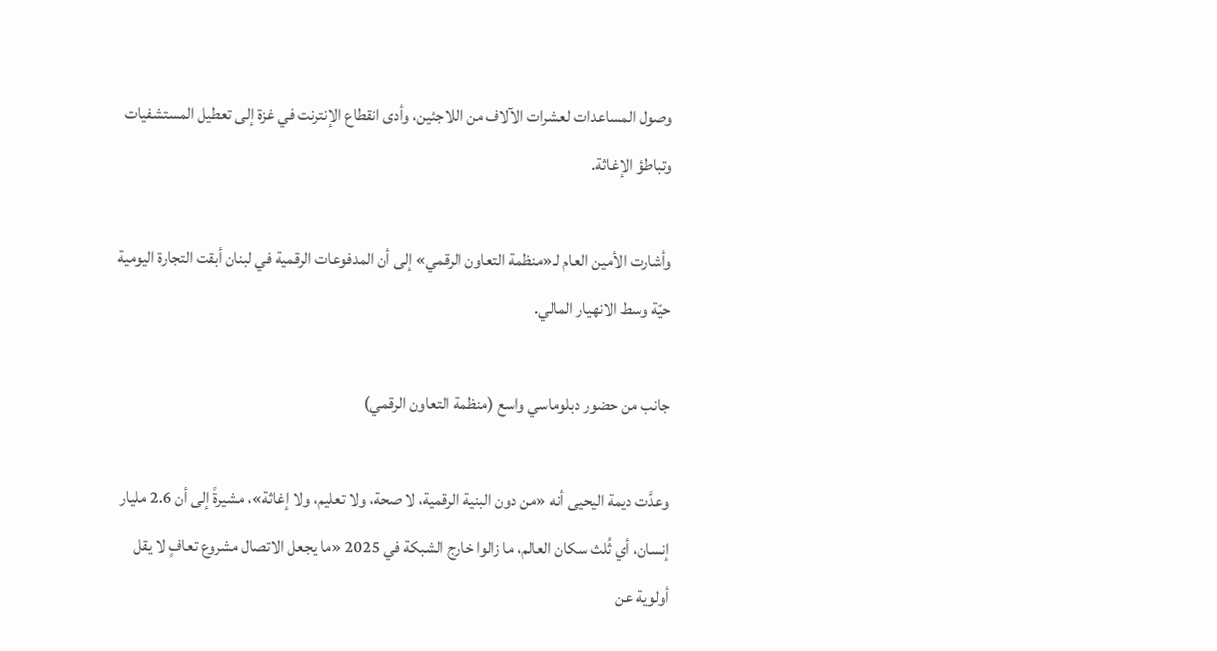وصول المساعدات لعشرات الآلاف من اللاجئين، وأدى انقطاع الإنترنت في غزة إلى تعطيل المستشفيات وتباطؤ الإغاثة.

وأشارت الأمين العام لـ«منظمة التعاون الرقمي» إلى أن المدفوعات الرقمية في لبنان أبقت التجارة اليومية حيّة وسط الانهيار المالي.

جانب من حضور دبلوماسي واسع (منظمة التعاون الرقمي)

وعدَّت ديمة اليحيى أنه «من دون البنية الرقمية، لا صحة، ولا تعليم، ولا إغاثة»، مشيرةً إلى أن 2.6 مليار إنسان، أي ثُلث سكان العالم، ما زالوا خارج الشبكة في 2025 «ما يجعل الاتصال مشروع تعافٍ لا يقل أولوية عن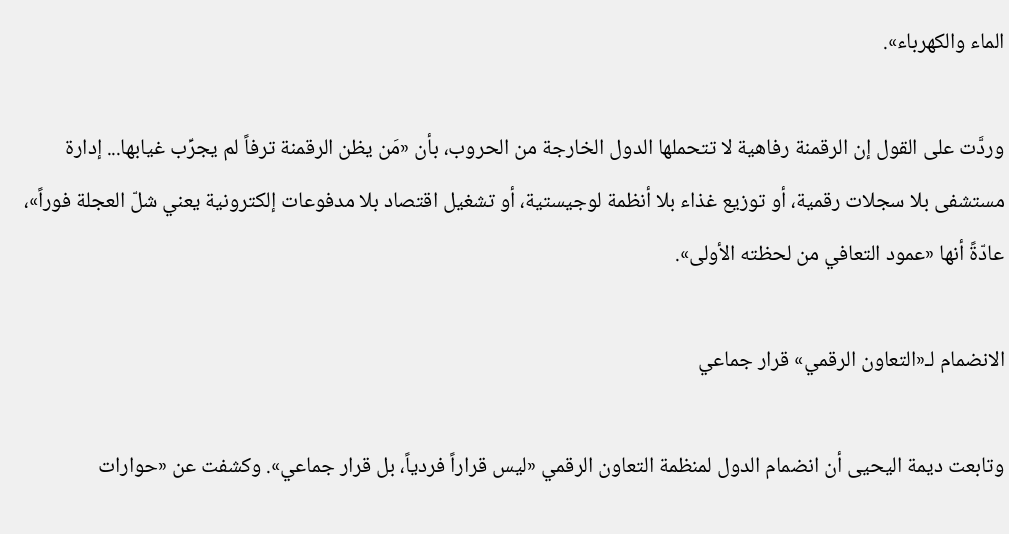الماء والكهرباء».

وردَّت على القول إن الرقمنة رفاهية لا تتحملها الدول الخارجة من الحروب، بأن «مَن يظن الرقمنة ترفاً لم يجرِّب غيابها... إدارة مستشفى بلا سجلات رقمية، أو توزيع غذاء بلا أنظمة لوجيستية، أو تشغيل اقتصاد بلا مدفوعات إلكترونية يعني شلّ العجلة فوراً»، عادّةً أنها «عمود التعافي من لحظته الأولى».

الانضمام لـ«التعاون الرقمي» قرار جماعي

وتابعت ديمة اليحيى أن انضمام الدول لمنظمة التعاون الرقمي «ليس قراراً فردياً، بل قرار جماعي». وكشفت عن «حوارات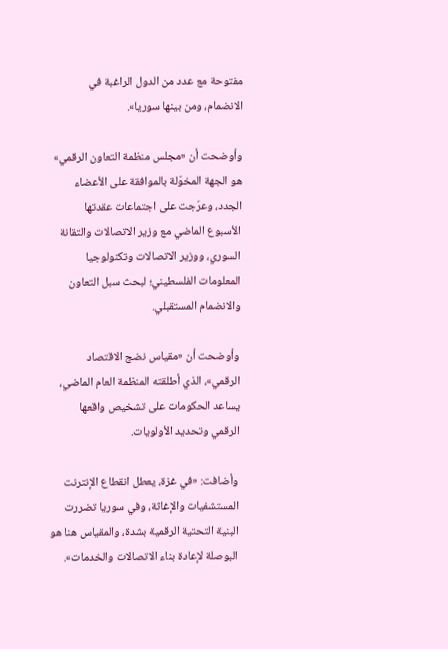مفتوحة مع عدد من الدول الراغبة في الانضمام، ومن بينها سوريا».

وأوضحت أن «مجلس منظمة التعاون الرقمي» هو الجهة المخوّلة بالموافقة على الأعضاء الجدد، وعرّجت على اجتماعات عقدتها الأسبوع الماضي مع وزير الاتصالات والتقانة السوري، ووزير الاتصالات وتكنولوجيا المعلومات الفلسطيني؛ لبحث سبل التعاون والانضمام المستقبلي.

وأوضحت أن «مقياس نضج الاقتصاد الرقمي»، الذي أطلقته المنظمة العام الماضي، يساعد الحكومات على تشخيص واقعها الرقمي وتحديد الأولويات.

وأضافت: «في غزة، يعطل انقطاع الإنترنت المستشفيات والإغاثة، وفي سوريا تضررت البنية التحتية الرقمية بشدة، والمقياس هنا هو البوصلة لإعادة بناء الاتصالات والخدمات».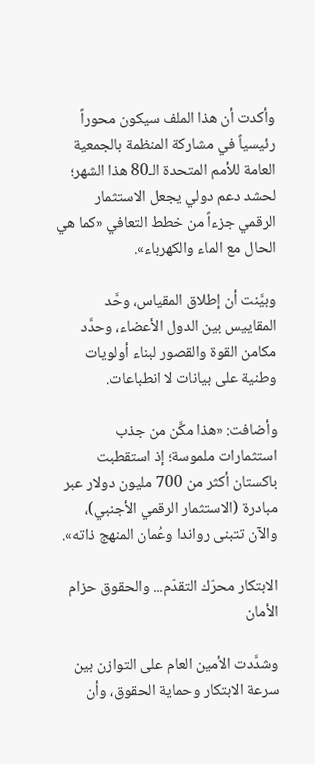وأكدت أن هذا الملف سيكون محوراً رئيسياً في مشاركة المنظمة بالجمعية العامة للأمم المتحدة الـ80 هذا الشهر؛ لحشد دعم دولي يجعل الاستثمار الرقمي جزءاً من خطط التعافي «كما هي الحال مع الماء والكهرباء».

وبيَّنت أن إطلاق المقياس، وحَّد المقاييس بين الدول الأعضاء، وحدَّد مكامن القوة والقصور لبناء أولويات وطنية على بيانات لا انطباعات.

وأضافت: «هذا مكَّن من جذب استثمارات ملموسة؛ إذ استقطبت باكستان أكثر من 700 مليون دولار عبر مبادرة (الاستثمار الرقمي الأجنبي)، والآن تتبنى رواندا وعُمان المنهج ذاته».

الابتكار محرّك التقدّم... والحقوق حزام الأمان

وشدَّدت الأمين العام على التوازن بين سرعة الابتكار وحماية الحقوق، وأن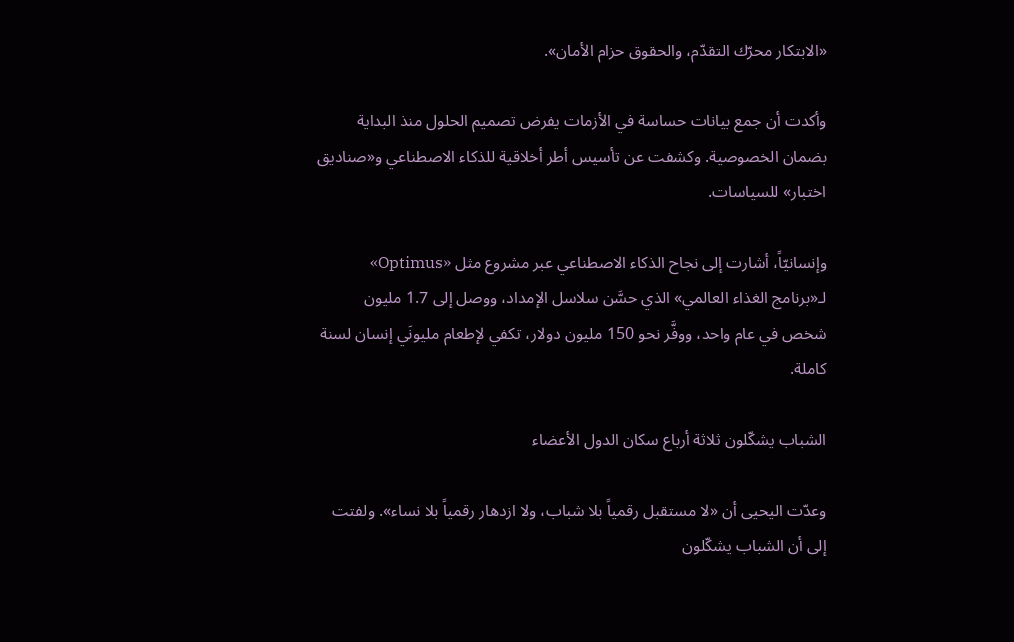«الابتكار محرّك التقدّم، والحقوق حزام الأمان».

وأكدت أن جمع بيانات حساسة في الأزمات يفرض تصميم الحلول منذ البداية بضمان الخصوصية. وكشفت عن تأسيس أطر أخلاقية للذكاء الاصطناعي و«صناديق اختبار» للسياسات.

وإنسانيّاً، أشارت إلى نجاح الذكاء الاصطناعي عبر مشروع مثل «Optimus» لـ«برنامج الغذاء العالمي» الذي حسَّن سلاسل الإمداد، ووصل إلى 1.7 مليون شخص في عام واحد، ووفَّر نحو 150 مليون دولار، تكفي لإطعام مليونَي إنسان لسنة كاملة.

الشباب يشكّلون ثلاثة أرباع سكان الدول الأعضاء

وعدّت اليحيى أن «لا مستقبل رقمياً بلا شباب، ولا ازدهار رقمياً بلا نساء». ولفتت إلى أن الشباب يشكّلون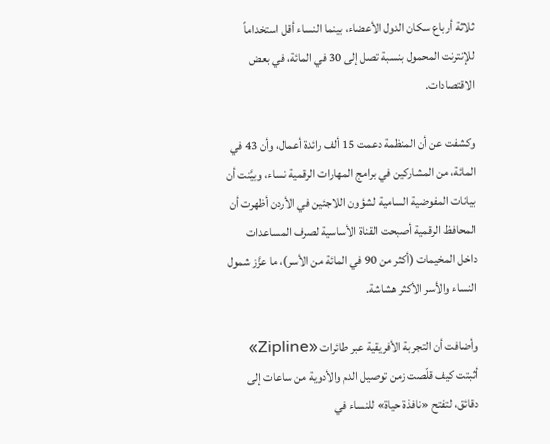ثلاثة أرباع سكان الدول الأعضاء، بينما النساء أقل استخداماً للإنترنت المحمول بنسبة تصل إلى 30 في المائة، في بعض الاقتصادات.

وكشفت عن أن المنظمة دعمت 15 ألف رائدة أعمال، وأن 43 في المائة، من المشاركين في برامج المهارات الرقمية نساء، وبيَّنت أن بيانات المفوضية السامية لشؤون اللاجئين في الأردن أظهرت أن المحافظ الرقمية أصبحت القناة الأساسية لصرف المساعدات داخل المخيمات (أكثر من 90 في المائة من الأسر)، ما عزَّز شمول النساء والأسر الأكثر هشاشة.

وأضافت أن التجربة الأفريقية عبر طائرات «Zipline» أثبتت كيف قلّصت زمن توصيل الدم والأدوية من ساعات إلى دقائق، لتفتح «نافذة حياة» للنساء في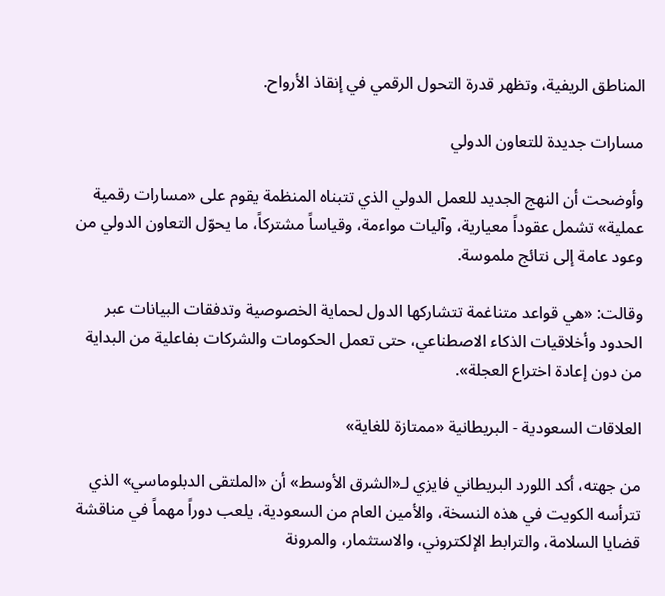المناطق الريفية، وتظهر قدرة التحول الرقمي في إنقاذ الأرواح.

مسارات جديدة للتعاون الدولي

وأوضحت أن النهج الجديد للعمل الدولي الذي تتبناه المنظمة يقوم على «مسارات رقمية عملية» تشمل عقوداً معيارية، وآليات مواءمة، وقياساً مشتركاً، ما يحوّل التعاون الدولي من وعود عامة إلى نتائج ملموسة.

وقالت: «هي قواعد متناغمة تتشاركها الدول لحماية الخصوصية وتدفقات البيانات عبر الحدود وأخلاقيات الذكاء الاصطناعي، حتى تعمل الحكومات والشركات بفاعلية من البداية من دون إعادة اختراع العجلة».

العلاقات السعودية - البريطانية «ممتازة للغاية»

من جهته، أكد اللورد البريطاني فايزي لـ«الشرق الأوسط» أن «الملتقى الدبلوماسي» الذي تترأسه الكويت في هذه النسخة، والأمين العام من السعودية، يلعب دوراً مهماً في مناقشة قضايا السلامة، والترابط الإلكتروني، والاستثمار، والمرونة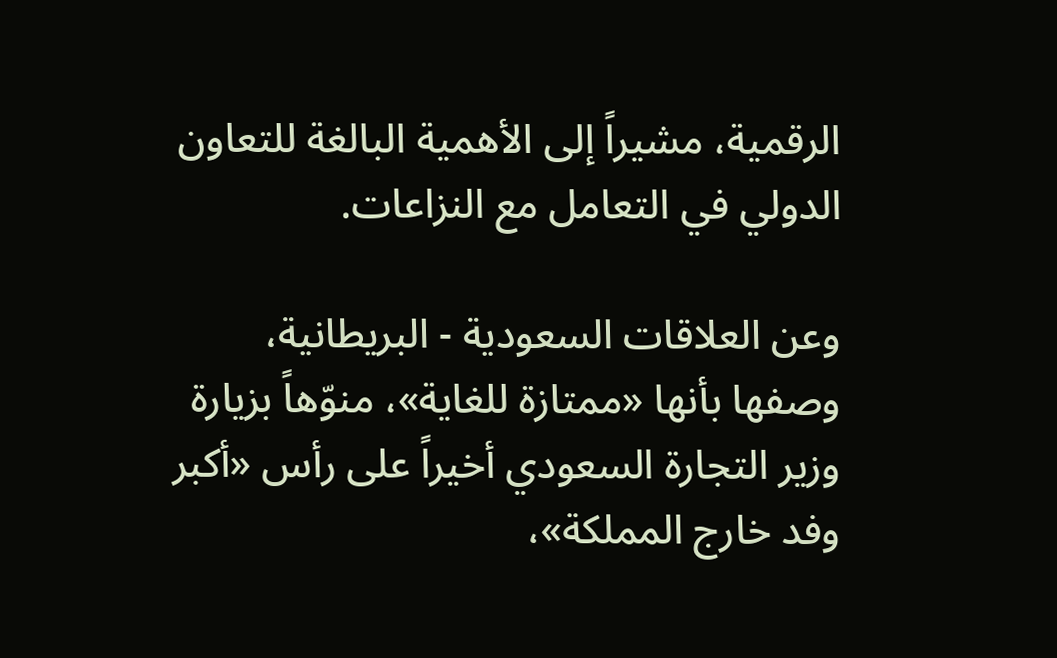الرقمية، مشيراً إلى الأهمية البالغة للتعاون الدولي في التعامل مع النزاعات.

وعن العلاقات السعودية - البريطانية، وصفها بأنها «ممتازة للغاية»، منوّهاً بزيارة وزير التجارة السعودي أخيراً على رأس «أكبر وفد خارج المملكة»،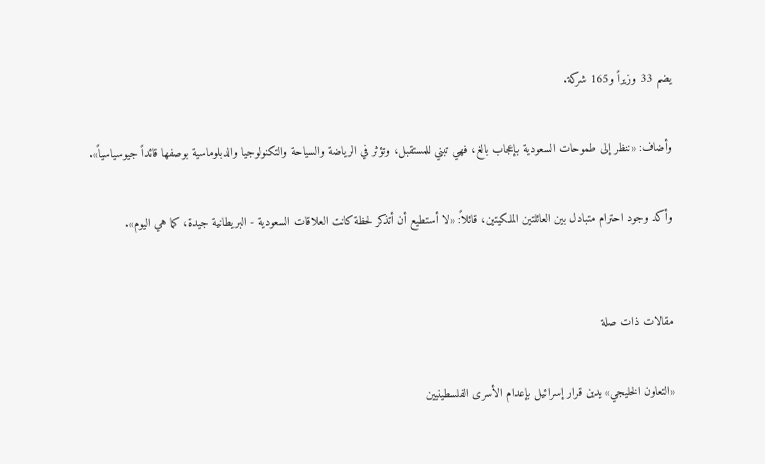يضم 33 وزيراً و165 شركة.

وأضاف: «ننظر إلى طموحات السعودية بإعجاب بالغ، فهي تبني للمستقبل، وتؤثر في الرياضة والسياحة والتكنولوجيا والدبلوماسية بوصفها قائداً جيوسياسياً».

وأكد وجود احترام متبادل بين العائلتين الملكيتين، قائلاً: «لا أستطيع أن أتذكر لحظة كانت العلاقات السعودية - البريطانية جيدة، كما هي اليوم».


مقالات ذات صلة

«التعاون الخليجي» يدين قرار إسرائيل بإعدام الأسرى الفلسطينيين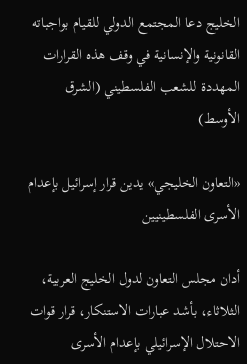الخليج دعا المجتمع الدولي للقيام بواجباته القانونية والإنسانية في وقف هذه القرارات المهددة للشعب الفلسطيني (الشرق الأوسط)

«التعاون الخليجي» يدين قرار إسرائيل بإعدام الأسرى الفلسطينيين

أدان مجلس التعاون لدول الخليج العربية، الثلاثاء، بأشد عبارات الاستنكار، قرار قوات الاحتلال الإسرائيلي بإعدام الأسرى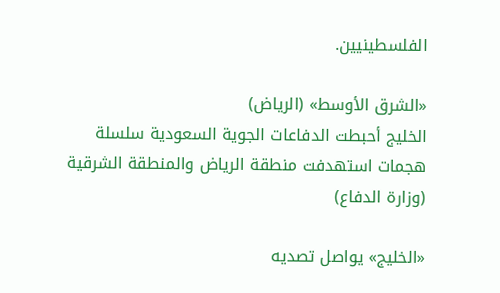الفلسطينيين.

«الشرق الأوسط» (الرياض)
الخليج أحبطت الدفاعات الجوية السعودية سلسلة هجمات استهدفت منطقة الرياض والمنطقة الشرقية (وزارة الدفاع)

«الخليج» يواصل تصديه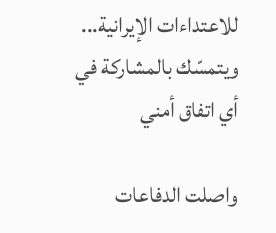للاعتداءات الإيرانية... ويتمسّك بالمشاركة في أي اتفاق أمني

واصلت الدفاعات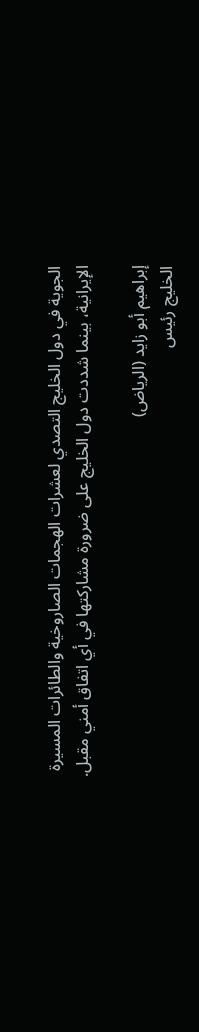الجوية في دول الخليج التصدي لعشرات الهجمات الصاروخية والطائرات المسيرة الإيرانية، بينما شددت دول الخليج على ضرورة مشاركتها في أي اتفاق أمني مقبل.

إبراهيم أبو زايد (الرياض)
الخليج رئيس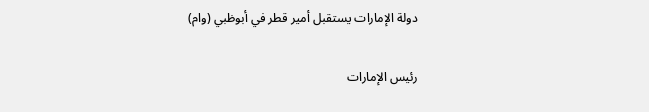دولة الإمارات يستقبل أمير قطر في أبوظبي (وام)

رئيس الإمارات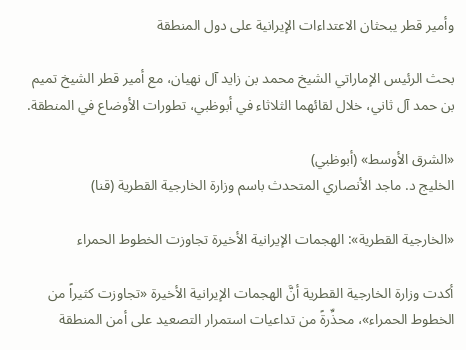وأمير قطر يبحثان الاعتداءات الإيرانية على دول المنطقة

بحث الرئيس الإماراتي الشيخ محمد بن زايد آل نهيان، مع أمير قطر الشيخ تميم بن حمد آل ثاني، خلال لقائهما الثلاثاء في أبوظبي، تطورات الأوضاع في المنطقة.

«الشرق الأوسط» (أبوظبي)
الخليج د. ماجد الأنصاري المتحدث باسم وزارة الخارجية القطرية (قنا)

«الخارجية القطرية»: الهجمات الإيرانية الأخيرة تجاوزت الخطوط الحمراء

أكدت وزارة الخارجية القطرية أنَّ الهجمات الإيرانية الأخيرة «تجاوزت كثيراً من الخطوط الحمراء»، محذِّرةً من تداعيات استمرار التصعيد على أمن المنطقة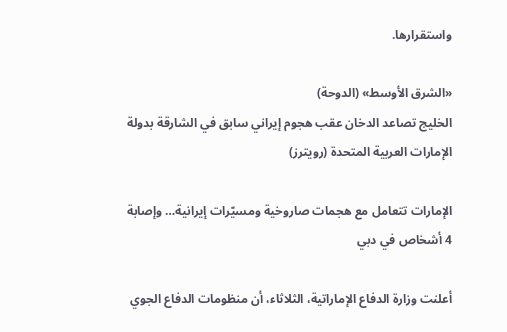واستقرارها.

«الشرق الأوسط» (الدوحة)
الخليج تصاعد الدخان عقب هجوم إيراني سابق في الشارقة بدولة الإمارات العربية المتحدة (رويترز)

الإمارات تتعامل مع هجمات صاروخية ومسيّرات إيرانية… وإصابة 4 أشخاص في دبي

أعلنت وزارة الدفاع الإماراتية، الثلاثاء، أن منظومات الدفاع الجوي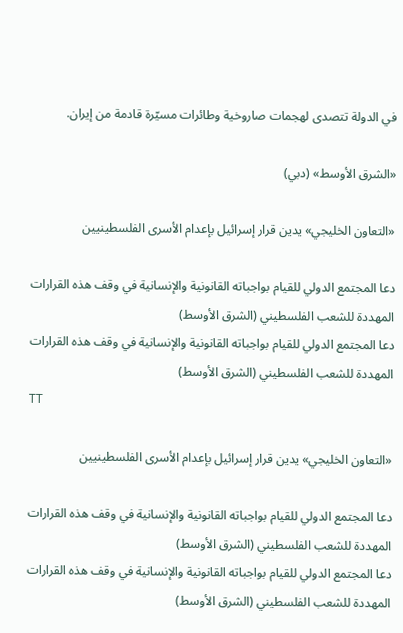في الدولة تتصدى لهجمات صاروخية وطائرات مسيّرة قادمة من إيران.

«الشرق الأوسط» (دبي)

«التعاون الخليجي» يدين قرار إسرائيل بإعدام الأسرى الفلسطينيين

دعا المجتمع الدولي للقيام بواجباته القانونية والإنسانية في وقف هذه القرارات المهددة للشعب الفلسطيني (الشرق الأوسط)
دعا المجتمع الدولي للقيام بواجباته القانونية والإنسانية في وقف هذه القرارات المهددة للشعب الفلسطيني (الشرق الأوسط)
TT

«التعاون الخليجي» يدين قرار إسرائيل بإعدام الأسرى الفلسطينيين

دعا المجتمع الدولي للقيام بواجباته القانونية والإنسانية في وقف هذه القرارات المهددة للشعب الفلسطيني (الشرق الأوسط)
دعا المجتمع الدولي للقيام بواجباته القانونية والإنسانية في وقف هذه القرارات المهددة للشعب الفلسطيني (الشرق الأوسط)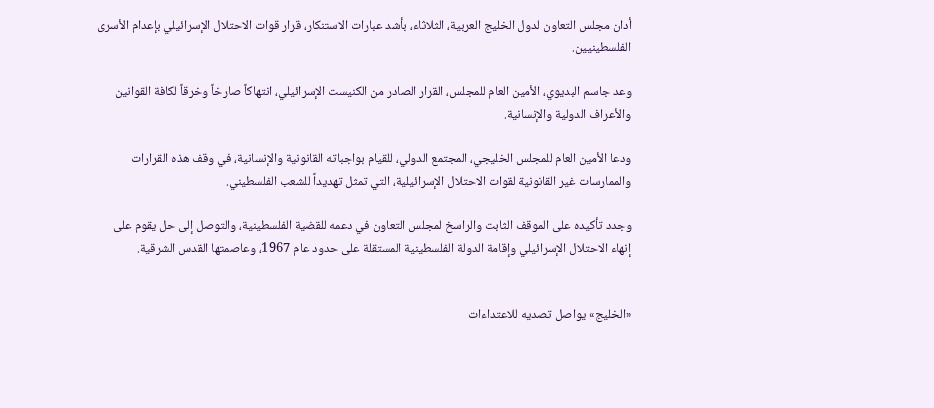أدان مجلس التعاون لدول الخليج العربية، الثلاثاء، بأشد عبارات الاستنكار، قرار قوات الاحتلال الإسرائيلي بإعدام الأسرى الفلسطينيين.

وعد جاسم البديوي، الأمين العام للمجلس، القرار الصادر من الكنيست الإسرائيلي، انتهاكاً صارخاً وخرقاً لكافة القوانين والأعراف الدولية والإنسانية.

ودعا الأمين العام للمجلس الخليجي، المجتمع الدولي، للقيام بواجباته القانونية والإنسانية، في وقف هذه القرارات والممارسات غير القانونية لقوات الاحتلال الإسرائيلية، التي تمثل تهديداً للشعب الفلسطيني.

وجدد تأكيده على الموقف الثابت والراسخ لمجلس التعاون في دعمه للقضية الفلسطينية، والتوصل إلى حل يقوم على إنهاء الاحتلال الإسرائيلي وإقامة الدولة الفلسطينية المستقلة على حدود عام 1967، وعاصمتها القدس الشرقية.


«الخليج» يواصل تصديه للاعتداءات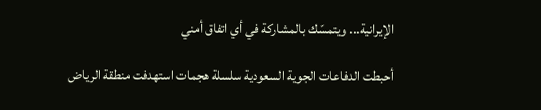الإيرانية... ويتمسّك بالمشاركة في أي اتفاق أمني

أحبطت الدفاعات الجوية السعودية سلسلة هجمات استهدفت منطقة الرياض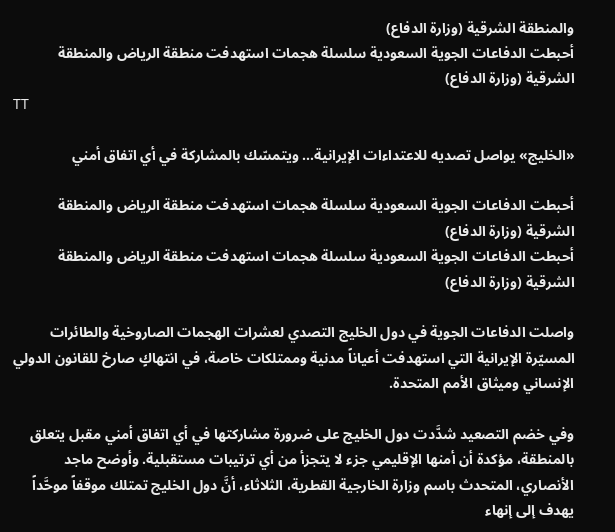والمنطقة الشرقية (وزارة الدفاع)
أحبطت الدفاعات الجوية السعودية سلسلة هجمات استهدفت منطقة الرياض والمنطقة الشرقية (وزارة الدفاع)
TT

«الخليج» يواصل تصديه للاعتداءات الإيرانية... ويتمسّك بالمشاركة في أي اتفاق أمني

أحبطت الدفاعات الجوية السعودية سلسلة هجمات استهدفت منطقة الرياض والمنطقة الشرقية (وزارة الدفاع)
أحبطت الدفاعات الجوية السعودية سلسلة هجمات استهدفت منطقة الرياض والمنطقة الشرقية (وزارة الدفاع)

واصلت الدفاعات الجوية في دول الخليج التصدي لعشرات الهجمات الصاروخية والطائرات المسيّرة الإيرانية التي استهدفت أعياناً مدنية وممتلكات خاصة، في انتهاكٍ صارخ للقانون الدولي الإنساني وميثاق الأمم المتحدة.

وفي خضم التصعيد شدَّدت دول الخليج على ضرورة مشاركتها في أي اتفاق أمني مقبل يتعلق بالمنطقة، مؤكدة أن أمنها الإقليمي جزء لا يتجزأ من أي ترتيبات مستقبلية. وأوضح ماجد الأنصاري، المتحدث باسم وزارة الخارجية القطرية، الثلاثاء، أنَّ دول الخليج تمتلك موقفاً موحَّداً يهدف إلى إنهاء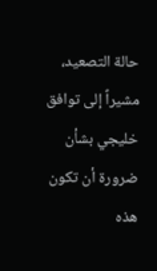حالة التصعيد، مشيراً إلى توافق خليجي بشأن ضرورة أن تكون هذه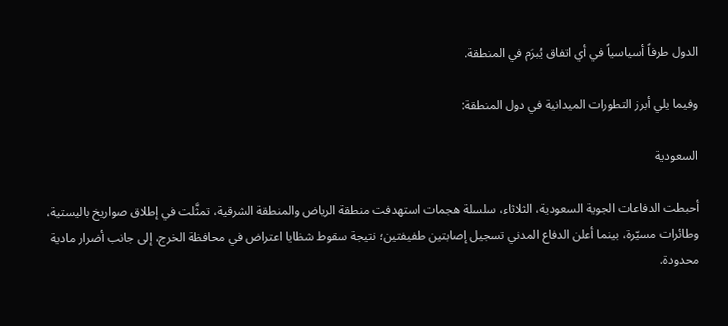الدول طرفاً أسياسياً في أي اتفاق يُبرَم في المنطقة.

وفيما يلي أبرز التطورات الميدانية في دول المنطقة:

السعودية

أحبطت الدفاعات الجوية السعودية، الثلاثاء، سلسلة هجمات استهدفت منطقة الرياض والمنطقة الشرقية، تمثَّلت في إطلاق صواريخ باليستية، وطائرات مسيّرة، بينما أعلن الدفاع المدني تسجيل إصابتين طفيفتين؛ نتيجة سقوط شظايا اعتراض في محافظة الخرج، إلى جانب أضرار مادية محدودة.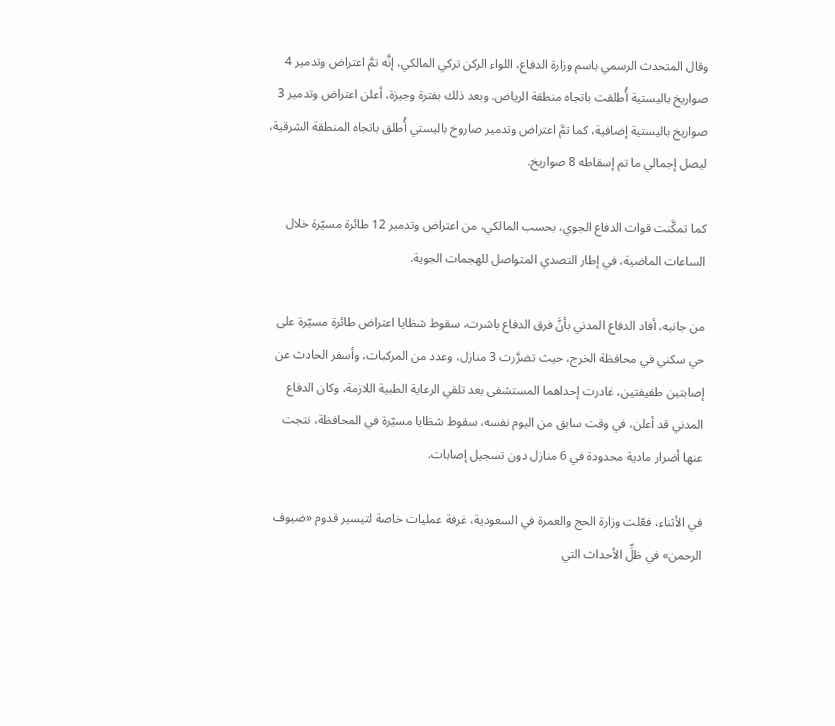وقال المتحدث الرسمي باسم وزارة الدفاع، اللواء الركن تركي المالكي، إنَّه تمَّ اعتراض وتدمير 4 صواريخ باليستية أُطلقت باتجاه منطقة الرياض. وبعد ذلك بفترة وجيزة، أعلن اعتراض وتدمير 3 صواريخ باليستية إضافية، كما تمَّ اعتراض وتدمير صاروخ باليستي أُطلق باتجاه المنطقة الشرقية، ليصل إجمالي ما تم إسقاطه 8 صواريخ.

كما تمكَّنت قوات الدفاع الجوي، بحسب المالكي، من اعتراض وتدمير 12 طائرة مسيّرة خلال الساعات الماضية، في إطار التصدي المتواصل للهجمات الجوية.

من جانبه، أفاد الدفاع المدني بأنَّ فرق الدفاع باشرت، سقوط شظايا اعتراض طائرة مسيّرة على حي سكني في محافظة الخرج، حيث تضرَّرت 3 منازل، وعدد من المركبات، وأسفر الحادث عن إصابتين طفيفتين، غادرت إحداهما المستشفى بعد تلقي الرعاية الطبية اللازمة، وكان الدفاع المدني قد أعلن، في وقت سابق من اليوم نفسه، سقوط شظايا مسيّرة في المحافظة، نتجت عنها أضرار مادية محدودة في 6 منازل دون تسجيل إصابات.

في الأثناء، فعّلت وزارة الحج والعمرة في السعودية، غرفة عمليات خاصة لتيسير قدوم «ضيوف الرحمن» في ظلِّ الأحداث التي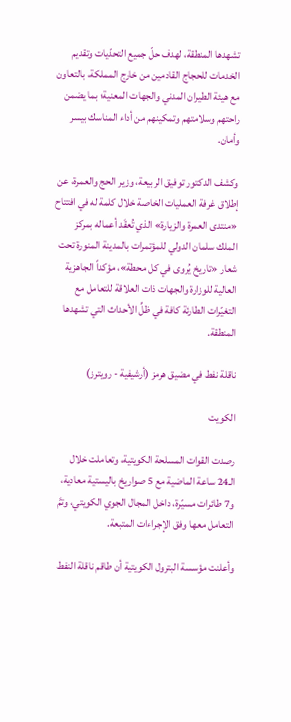تشهدها المنطقة، لهدف حلّ جميع التحدّيات وتقديم الخدمات للحجاج القادمين من خارج المملكة، بالتعاون مع هيئة الطيران المدني والجهات المعنية؛ بما يضمن راحتهم وسلامتهم وتمكينهم من أداء المناسك بيسر وأمان.

وكشف الدكتور توفيق الربيعة، وزير الحج والعمرة، عن إطلاق غرفة العمليات الخاصة خلال كلمة له في افتتاح «منتدى العمرة والزيارة» الذي تُعقَد أعماله بمركز الملك سلمان الدولي للمؤتمرات بالمدينة المنورة تحت شعار «تاريخ يُروى في كل محطة»، مؤكداً الجاهزية العالية للوزارة والجهات ذات العلاقة للتعامل مع التغيّرات الطارئة كافة في ظلِّ الأحداث التي تشهدها المنطقة.

ناقلة نفط في مضيق هرمز (أرشيفية - رويترز)

الكويت

رصدت القوات المسلحة الكويتية، وتعاملت خلال الـ24 ساعة الماضية مع 5 صواريخ باليستية معادية، و7 طائرات مسيّرة، داخل المجال الجوي الكويتي، وتمَّ التعامل معها وفق الإجراءات المتبعة.

وأعلنت مؤسسة البترول الكويتية أن طاقم ناقلة النفط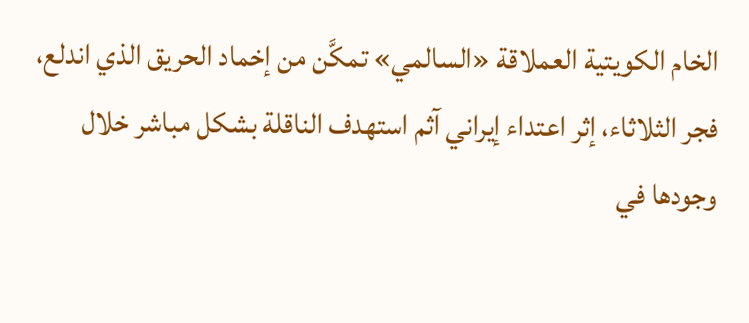الخام الكويتية العملاقة «السالمي» تمكَّن من إخماد الحريق الذي اندلع، فجر الثلاثاء، إثر اعتداء إيراني آثم استهدف الناقلة بشكل مباشر خلال وجودها في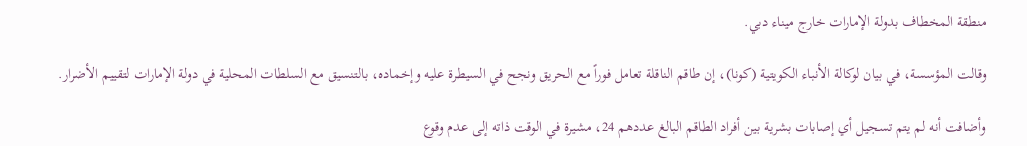منطقة المخطاف بدولة الإمارات خارج ميناء دبي.

وقالت المؤسسة، في بيان لوكالة الأنباء الكويتية (كونا)، إن طاقم الناقلة تعامل فوراً مع الحريق ونجح في السيطرة عليه وإخماده، بالتنسيق مع السلطات المحلية في دولة الإمارات لتقييم الأضرار.

وأضافت أنه لم يتم تسجيل أي إصابات بشرية بين أفراد الطاقم البالغ عددهم 24، مشيرة في الوقت ذاته إلى عدم وقوع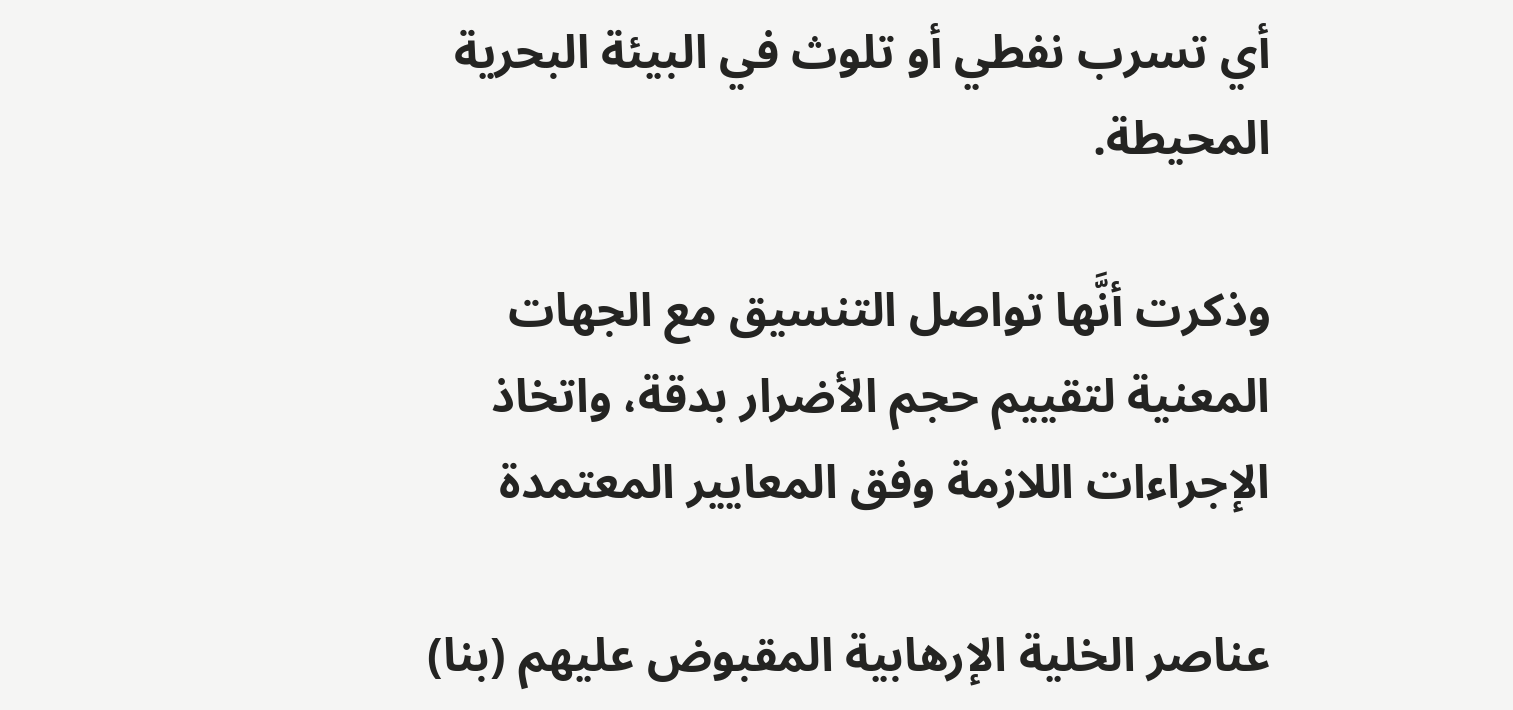أي تسرب نفطي أو تلوث في البيئة البحرية المحيطة.

وذكرت أنَّها تواصل التنسيق مع الجهات المعنية لتقييم حجم الأضرار بدقة، واتخاذ الإجراءات اللازمة وفق المعايير المعتمدة

عناصر الخلية الإرهابية المقبوض عليهم (بنا)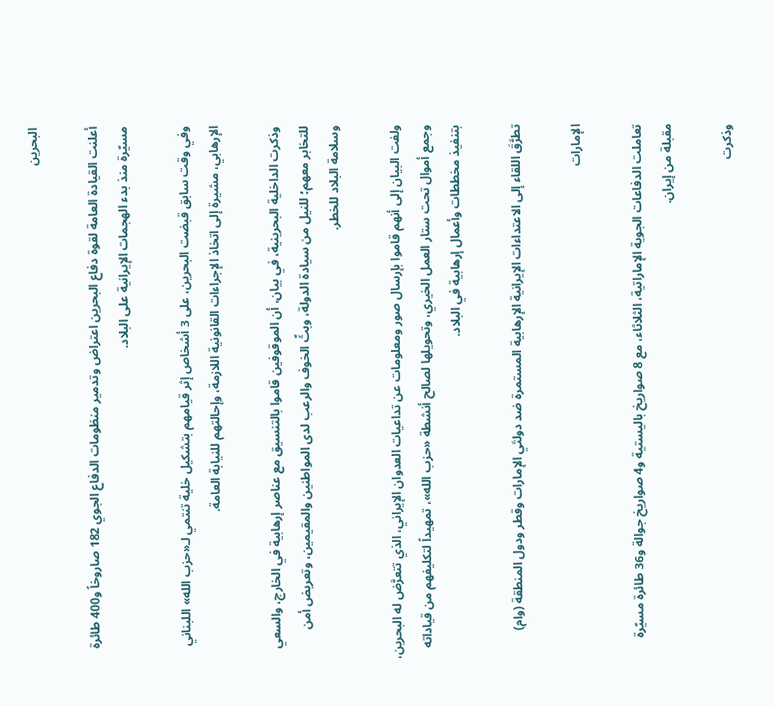البحرين

أعلنت القيادة العامة لقوة دفاع البحرين اعتراض وتدمير منظومات الدفاع الجوي 182 صاروخاً و400 طائرة مسيّرة منذ بدء الهجمات الإيرانية على البلاد.

وفي وقت سابق قبضت البحرين، على 3 أشخاص إثر قيامهم بتشكيل خلية تنتمي لـ«حزب الله» اللبناني الإرهابي، مشيرة إلى اتخاذ الإجراءات القانونية اللازمة، وإحالتهم للنيابة العامة.

وذكرت الداخلية البحرينية، في بيان، أن الموقوفين قاموا بالتنسيق مع عناصر إرهابية في الخارج، والسعي للتخابر معهم؛ للنيل من سيادة الدولة، وبثِّ الخوف والرعب لدى المواطنين والمقيمين، وتعريض أمن وسلامة البلاد للخطر.

ولفت البيان إلى أنهم قاموا بإرسال صور ومعلومات عن تداعيات العدوان الإيراني، الذي تتعرَّض له البحرين، وجمع أموال تحت ستار العمل الخيري، وتحويلها لصالح أنشطة «حزب الله»، تمهيداً لتكليفهم من قياداته بتنفيذ مخططات وأعمال إرهابية في البلاد.

تطرَّقَ اللقاء إلى الاعتداءات الإيرانية الإرهابية المستمرة ضد دولتَي الإمارات وقطر ودول المنطقة (وام)

الإمارات

تعاملت الدفاعات الجوية الإماراتية، الثلاثاء، مع 8 صواريخ باليستية و4 صواريخ جوالة و36 طائرة مسيّرة مقبلة من إيران.

وذكرت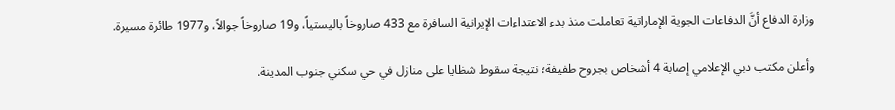وزارة الدفاع أنَّ الدفاعات الجوية الإماراتية تعاملت منذ بدء الاعتداءات الإيرانية السافرة مع 433 صاروخاً باليستياً، و19 صاروخاً جوالاً، و1977 طائرة مسيرة.

وأعلن مكتب دبي الإعلامي إصابة 4 أشخاص بجروح طفيفة؛ نتيجة سقوط شظايا على منازل في حي سكني جنوب المدينة.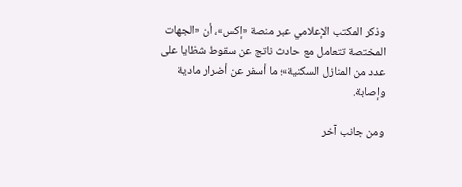وذكر المكتب الإعلامي عبر منصة «إكس»، أن «الجهات المختصة تتعامل مع حادث ناتج عن سقوط شظايا على عدد من المنازل السكنية»؛ ما أسفر عن أضرار مادية وإصابة.

ومن جانب آخر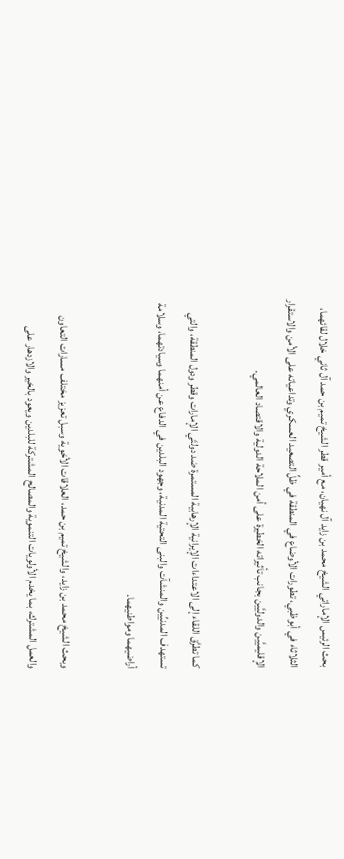بحث الرئيس الإماراتي الشيخ محمد بن زايد آل نهيان، مع أمير قطر الشيخ تميم بن حمد آل ثاني خلال لقائهما، الثلاثاء في أبوظبي، تطورات الأوضاع في المنطقة في ظلِّ التصعيد العسكري وتداعياته على الأمن والاستقرار الإقليميَّين والدوليَّين بجانب تأثيراته الخطيرة على أمن الملاحة الدولية والاقتصاد العالمي.

كما تطرَّق اللقاء إلى الاعتداءات الإيرانية الإرهابية المستمرة ضد دولتَي الإمارات وقطر ودول المنطقة، والتي تستهدف المدنيِّين والمنشآت والبنى التحتية المدنية، وجهود البلدين في الدفاع عن أمنهما وسيادتهما، وسلامة أراضيهما ومواطنيهما.

وبحث الشيخ محمد بن زايد، والشيخ تميم بن حمد، العلاقات الأخوية وسبل تعزيز مختلف مسارات التعاون والعمل المشترك، بما يخدم الأولويات التنموية والمصالح المشتركة للبلدين ويعود بالخير والازدهار على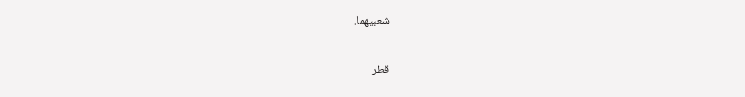شعبيهما.

قطر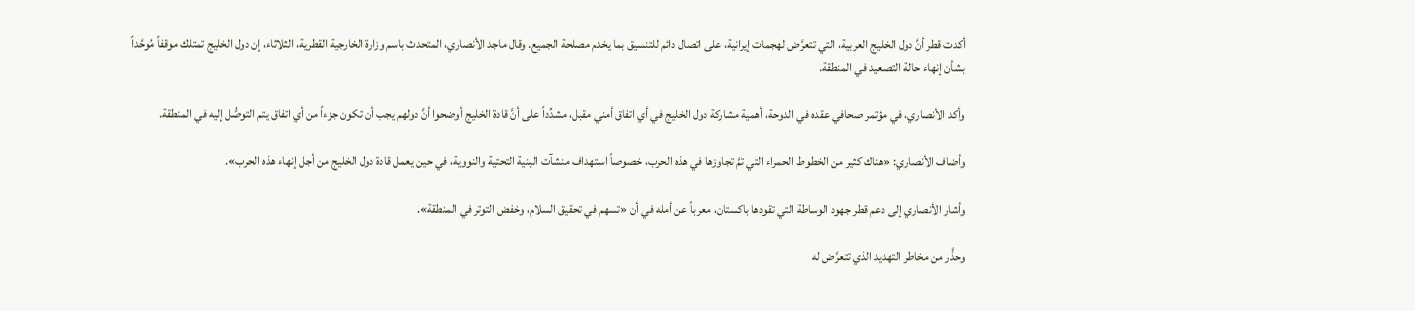أكدت قطر أنَّ دول الخليج العربية، التي تتعرَّض لهجمات إيرانية، على اتصال دائم للتنسيق بما يخدم مصلحة الجميع. وقال ماجد الأنصاري، المتحدث باسم وزارة الخارجية القطرية، الثلاثاء، إن دول الخليج تمتلك موقفاً مُوحَّداً بشأن إنهاء حالة التصعيد في المنطقة.

وأكد الأنصاري، في مؤتمر صحافي عقده في الدوحة، أهمية مشاركة دول الخليج في أي اتفاق أمني مقبل، مشدِّداً على أنَّ قادة الخليج أوضحوا أنَّ دولهم يجب أن تكون جزءاً من أي اتفاق يتم التوصُّل إليه في المنطقة.

وأضاف الأنصاري: «هناك كثير من الخطوط الحمراء التي تمَّ تجاوزها في هذه الحرب، خصوصاً استهداف منشآت البنية التحتية والنووية، في حين يعمل قادة دول الخليج من أجل إنهاء هذه الحرب».

وأشار الأنصاري إلى دعم قطر جهود الوساطة التي تقودها باكستان، معرباً عن أمله في أن «تسهم في تحقيق السلام، وخفض التوتر في المنطقة».

وحذَّر من مخاطر التهديد الذي تتعرَّض له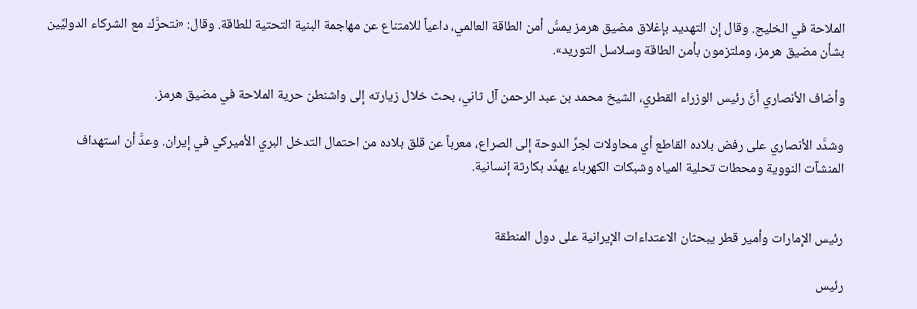الملاحة في الخليج. وقال إن التهديد بإغلاق مضيق هرمز يمسُّ أمن الطاقة العالمي، داعياً للامتناع عن مهاجمة البنية التحتية للطاقة. وقال: «نتحرَّك مع الشركاء الدوليِّين بشأن مضيق هرمز، وملتزمون بأمن الطاقة وسلاسل التوريد».

وأضاف الأنصاري أنَّ رئيس الوزراء القطري، الشيخ محمد بن عبد الرحمن آل ثاني، بحث خلال زيارته إلى واشنطن حرية الملاحة في مضيق هرمز.

وشدَّد الأنصاري على رفض بلاده القاطع أي محاولات لجرِّ الدوحة إلى الصراع، معرباً عن قلق بلاده من احتمال التدخل البري الأميركي في إيران. وعدَّ أن استهداف المنشآت النووية ومحطات تحلية المياه وشبكات الكهرباء يهدِّد بكارثة إنسانية.


رئيس الإمارات وأمير قطر يبحثان الاعتداءات الإيرانية على دول المنطقة

رئيس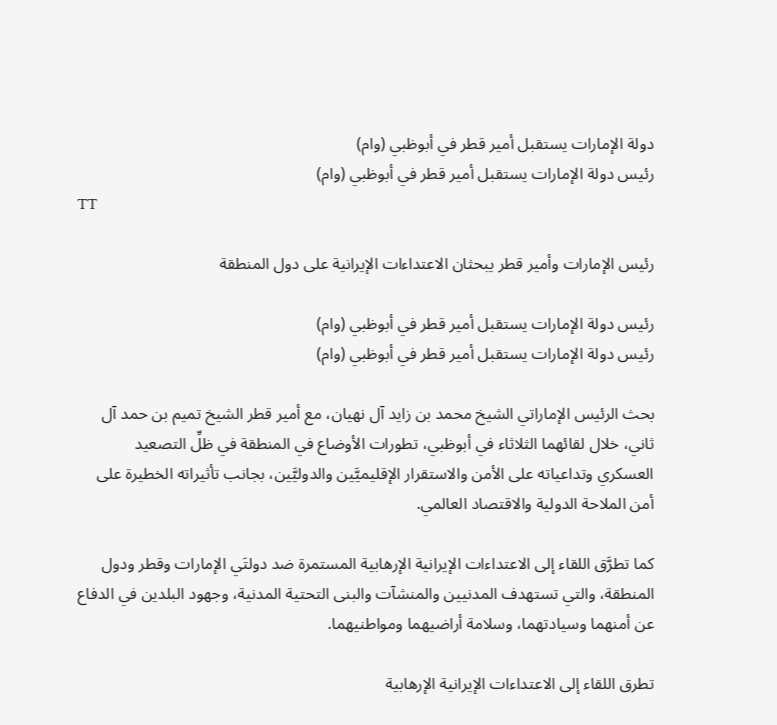دولة الإمارات يستقبل أمير قطر في أبوظبي (وام)
رئيس دولة الإمارات يستقبل أمير قطر في أبوظبي (وام)
TT

رئيس الإمارات وأمير قطر يبحثان الاعتداءات الإيرانية على دول المنطقة

رئيس دولة الإمارات يستقبل أمير قطر في أبوظبي (وام)
رئيس دولة الإمارات يستقبل أمير قطر في أبوظبي (وام)

بحث الرئيس الإماراتي الشيخ محمد بن زايد آل نهيان، مع أمير قطر الشيخ تميم بن حمد آل ثاني، خلال لقائهما الثلاثاء في أبوظبي، تطورات الأوضاع في المنطقة في ظلِّ التصعيد العسكري وتداعياته على الأمن والاستقرار الإقليميَّين والدوليَّين، بجانب تأثيراته الخطيرة على أمن الملاحة الدولية والاقتصاد العالمي.

كما تطرَّق اللقاء إلى الاعتداءات الإيرانية الإرهابية المستمرة ضد دولتَي الإمارات وقطر ودول المنطقة، والتي تستهدف المدنيين والمنشآت والبنى التحتية المدنية، وجهود البلدين في الدفاع عن أمنهما وسيادتهما، وسلامة أراضيهما ومواطنيهما.

تطرق اللقاء إلى الاعتداءات الإيرانية الإرهابية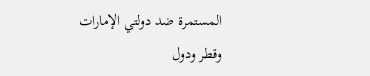المستمرة ضد دولتي الإمارات وقطر ودول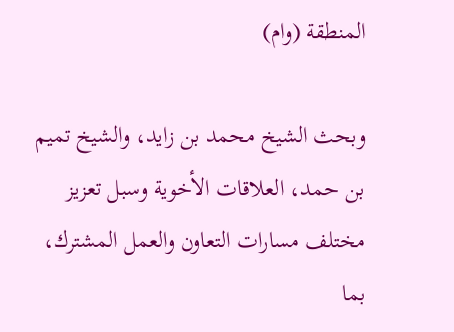المنطقة (وام)

وبحث الشيخ محمد بن زايد، والشيخ تميم بن حمد، العلاقات الأخوية وسبل تعزيز مختلف مسارات التعاون والعمل المشترك، بما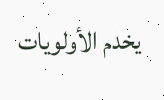يخدم الأولويات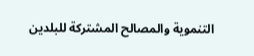التنموية والمصالح المشتركة للبلدين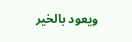ويعود بالخير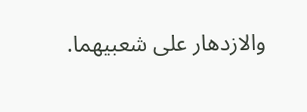والازدهار على شعبيهما.